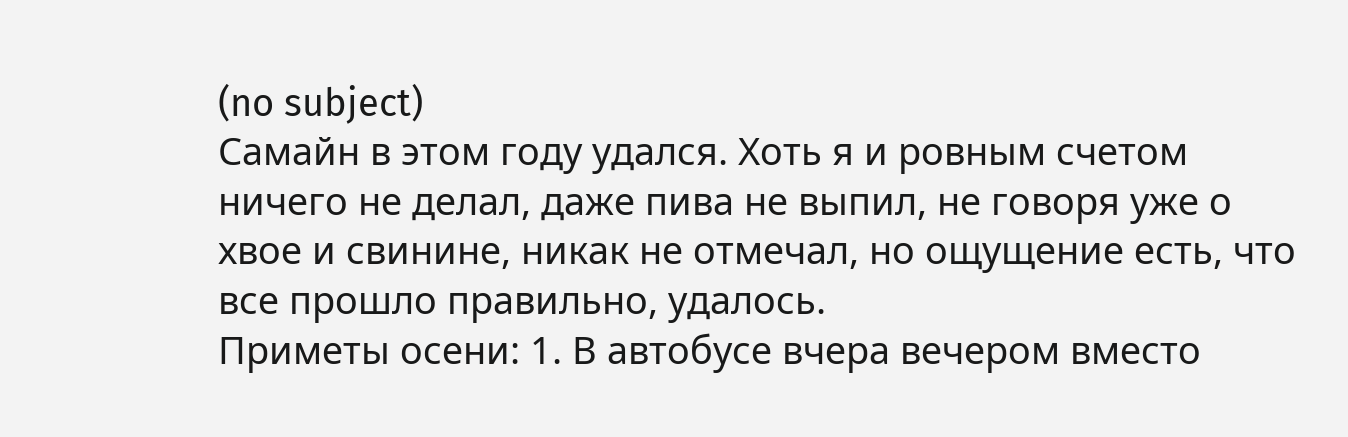(no subject)
Самайн в этом году удался. Хоть я и ровным счетом ничего не делал, даже пива не выпил, не говоря уже о хвое и свинине, никак не отмечал, но ощущение есть, что все прошло правильно, удалось.
Приметы осени: 1. В автобусе вчера вечером вместо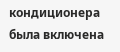кондиционера была включена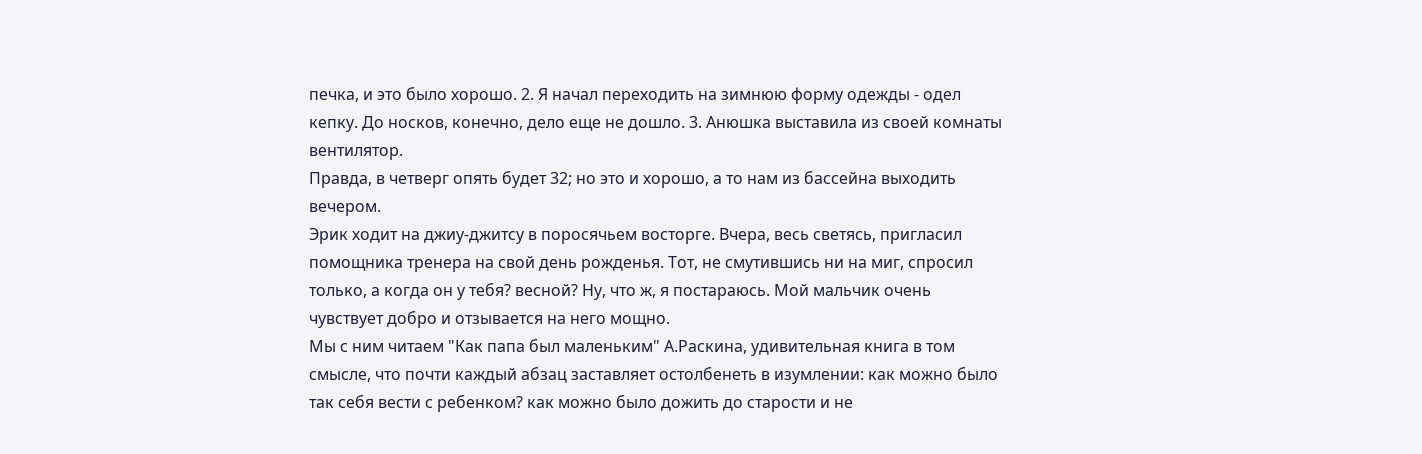печка, и это было хорошо. 2. Я начал переходить на зимнюю форму одежды - одел кепку. До носков, конечно, дело еще не дошло. 3. Анюшка выставила из своей комнаты вентилятор.
Правда, в четверг опять будет 32; но это и хорошо, а то нам из бассейна выходить вечером.
Эрик ходит на джиу-джитсу в поросячьем восторге. Вчера, весь светясь, пригласил помощника тренера на свой день рожденья. Тот, не смутившись ни на миг, спросил только, а когда он у тебя? весной? Ну, что ж, я постараюсь. Мой мальчик очень чувствует добро и отзывается на него мощно.
Мы с ним читаем "Как папа был маленьким" А.Раскина, удивительная книга в том смысле, что почти каждый абзац заставляет остолбенеть в изумлении: как можно было так себя вести с ребенком? как можно было дожить до старости и не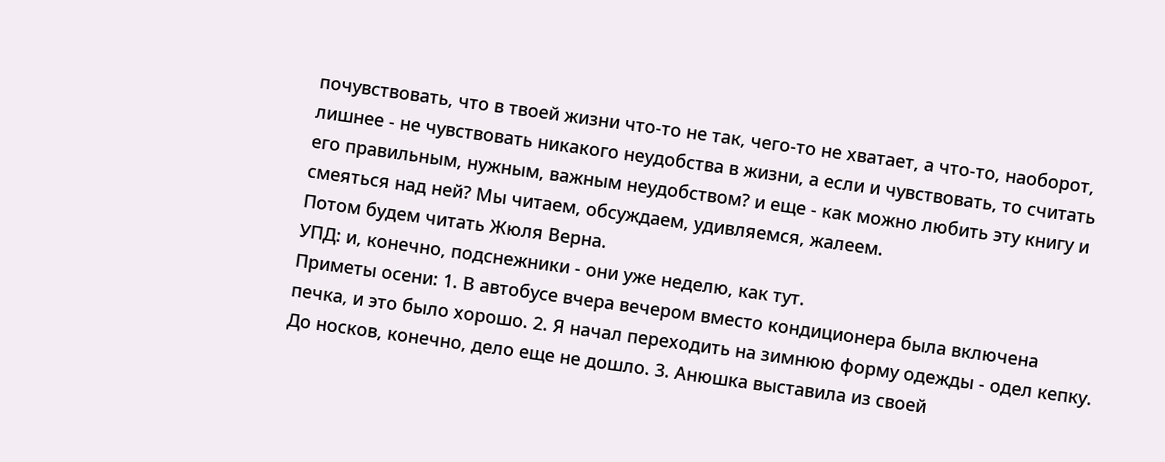почувствовать, что в твоей жизни что-то не так, чего-то не хватает, а что-то, наоборот, лишнее - не чувствовать никакого неудобства в жизни, а если и чувствовать, то считать его правильным, нужным, важным неудобством? и еще - как можно любить эту книгу и смеяться над ней? Мы читаем, обсуждаем, удивляемся, жалеем.
Потом будем читать Жюля Верна.
УПД: и, конечно, подснежники - они уже неделю, как тут.
Приметы осени: 1. В автобусе вчера вечером вместо кондиционера была включена печка, и это было хорошо. 2. Я начал переходить на зимнюю форму одежды - одел кепку. До носков, конечно, дело еще не дошло. 3. Анюшка выставила из своей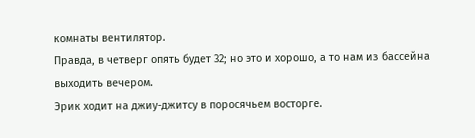комнаты вентилятор.
Правда, в четверг опять будет 32; но это и хорошо, а то нам из бассейна выходить вечером.
Эрик ходит на джиу-джитсу в поросячьем восторге.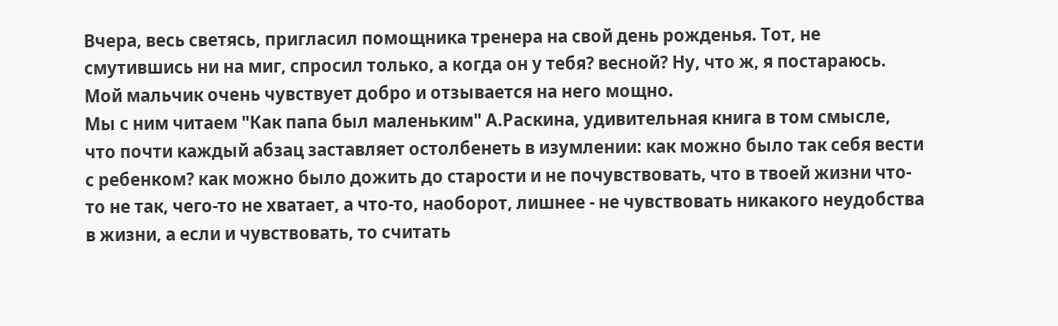Вчера, весь светясь, пригласил помощника тренера на свой день рожденья. Тот, не смутившись ни на миг, спросил только, а когда он у тебя? весной? Ну, что ж, я постараюсь. Мой мальчик очень чувствует добро и отзывается на него мощно.
Мы с ним читаем "Как папа был маленьким" А.Раскина, удивительная книга в том смысле, что почти каждый абзац заставляет остолбенеть в изумлении: как можно было так себя вести с ребенком? как можно было дожить до старости и не почувствовать, что в твоей жизни что-то не так, чего-то не хватает, а что-то, наоборот, лишнее - не чувствовать никакого неудобства в жизни, а если и чувствовать, то считать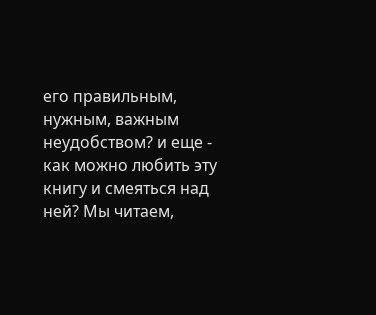его правильным, нужным, важным неудобством? и еще - как можно любить эту книгу и смеяться над ней? Мы читаем,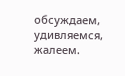обсуждаем, удивляемся, жалеем.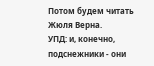Потом будем читать Жюля Верна.
УПД: и, конечно, подснежники - они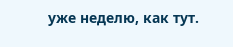уже неделю, как тут.